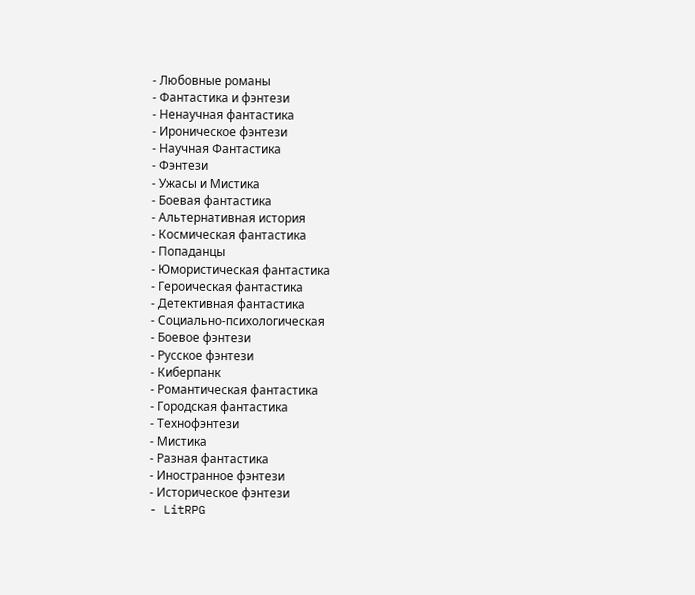- Любовные романы
- Фантастика и фэнтези
- Ненаучная фантастика
- Ироническое фэнтези
- Научная Фантастика
- Фэнтези
- Ужасы и Мистика
- Боевая фантастика
- Альтернативная история
- Космическая фантастика
- Попаданцы
- Юмористическая фантастика
- Героическая фантастика
- Детективная фантастика
- Социально-психологическая
- Боевое фэнтези
- Русское фэнтези
- Киберпанк
- Романтическая фантастика
- Городская фантастика
- Технофэнтези
- Мистика
- Разная фантастика
- Иностранное фэнтези
- Историческое фэнтези
- LitRPG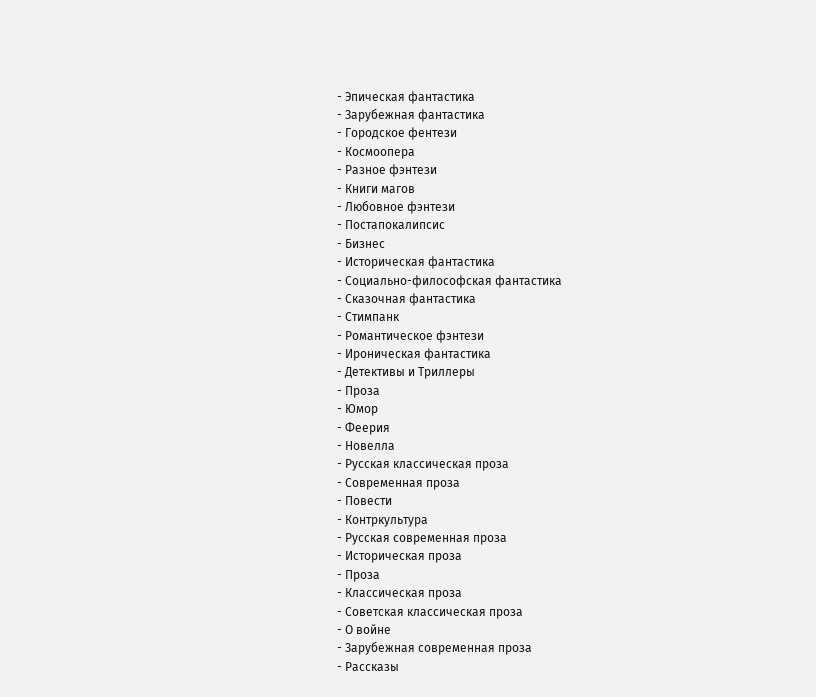- Эпическая фантастика
- Зарубежная фантастика
- Городское фентези
- Космоопера
- Разное фэнтези
- Книги магов
- Любовное фэнтези
- Постапокалипсис
- Бизнес
- Историческая фантастика
- Социально-философская фантастика
- Сказочная фантастика
- Стимпанк
- Романтическое фэнтези
- Ироническая фантастика
- Детективы и Триллеры
- Проза
- Юмор
- Феерия
- Новелла
- Русская классическая проза
- Современная проза
- Повести
- Контркультура
- Русская современная проза
- Историческая проза
- Проза
- Классическая проза
- Советская классическая проза
- О войне
- Зарубежная современная проза
- Рассказы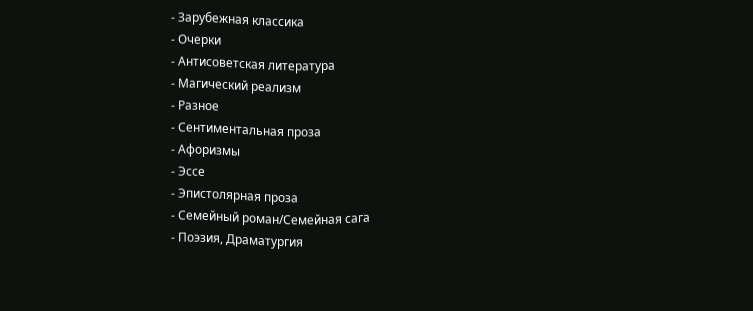- Зарубежная классика
- Очерки
- Антисоветская литература
- Магический реализм
- Разное
- Сентиментальная проза
- Афоризмы
- Эссе
- Эпистолярная проза
- Семейный роман/Семейная сага
- Поэзия, Драматургия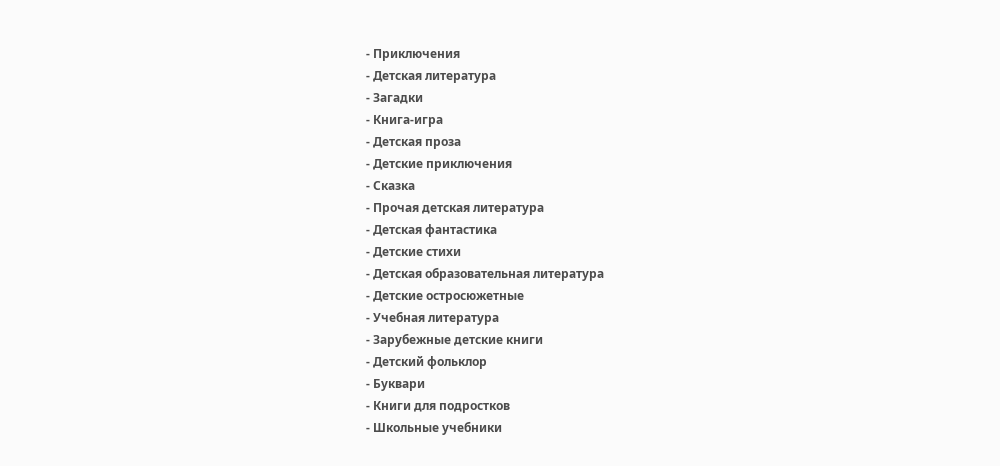- Приключения
- Детская литература
- Загадки
- Книга-игра
- Детская проза
- Детские приключения
- Сказка
- Прочая детская литература
- Детская фантастика
- Детские стихи
- Детская образовательная литература
- Детские остросюжетные
- Учебная литература
- Зарубежные детские книги
- Детский фольклор
- Буквари
- Книги для подростков
- Школьные учебники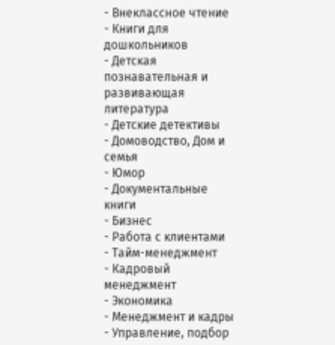- Внеклассное чтение
- Книги для дошкольников
- Детская познавательная и развивающая литература
- Детские детективы
- Домоводство, Дом и семья
- Юмор
- Документальные книги
- Бизнес
- Работа с клиентами
- Тайм-менеджмент
- Кадровый менеджмент
- Экономика
- Менеджмент и кадры
- Управление, подбор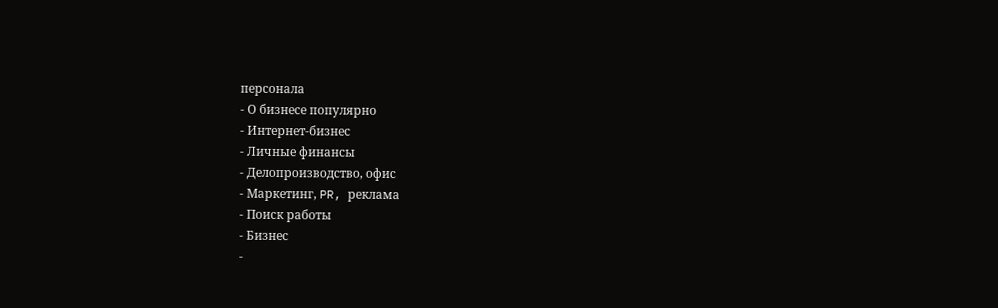персонала
- О бизнесе популярно
- Интернет-бизнес
- Личные финансы
- Делопроизводство, офис
- Маркетинг, PR, реклама
- Поиск работы
- Бизнес
-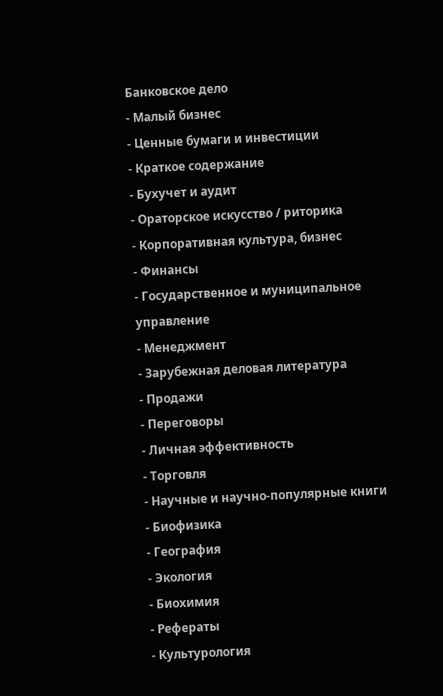Банковское дело
- Малый бизнес
- Ценные бумаги и инвестиции
- Краткое содержание
- Бухучет и аудит
- Ораторское искусство / риторика
- Корпоративная культура, бизнес
- Финансы
- Государственное и муниципальное управление
- Менеджмент
- Зарубежная деловая литература
- Продажи
- Переговоры
- Личная эффективность
- Торговля
- Научные и научно-популярные книги
- Биофизика
- География
- Экология
- Биохимия
- Рефераты
- Культурология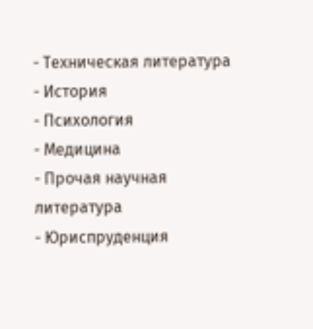- Техническая литература
- История
- Психология
- Медицина
- Прочая научная литература
- Юриспруденция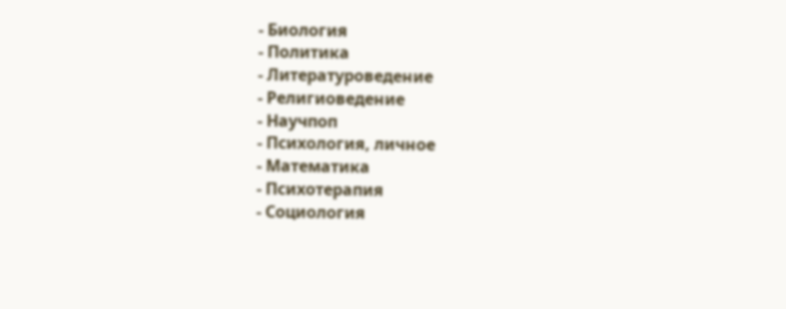- Биология
- Политика
- Литературоведение
- Религиоведение
- Научпоп
- Психология, личное
- Математика
- Психотерапия
- Социология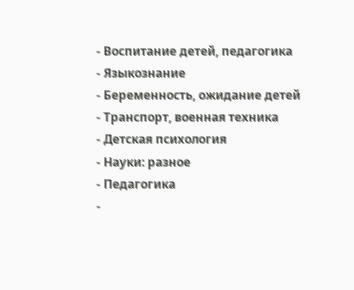- Воспитание детей, педагогика
- Языкознание
- Беременность, ожидание детей
- Транспорт, военная техника
- Детская психология
- Науки: разное
- Педагогика
-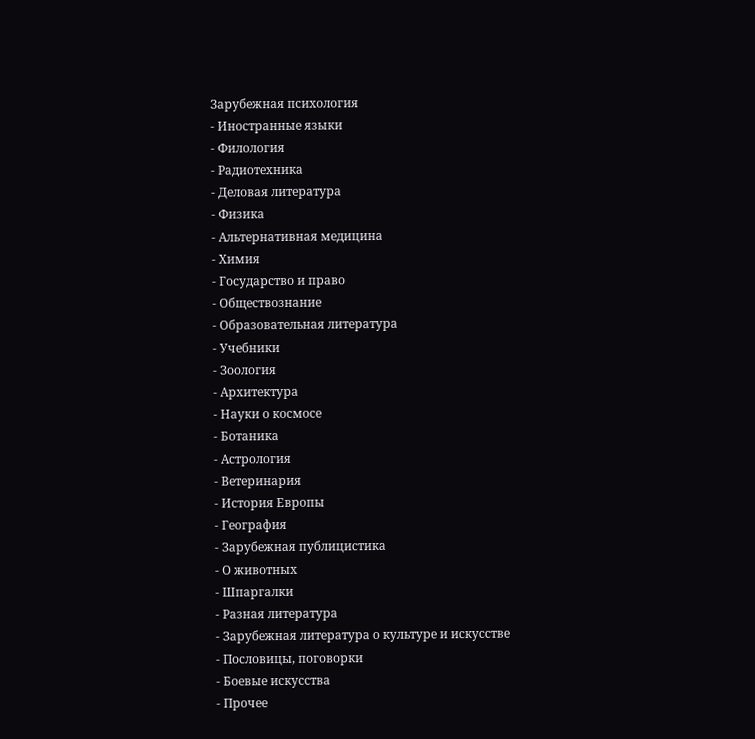Зарубежная психология
- Иностранные языки
- Филология
- Радиотехника
- Деловая литература
- Физика
- Альтернативная медицина
- Химия
- Государство и право
- Обществознание
- Образовательная литература
- Учебники
- Зоология
- Архитектура
- Науки о космосе
- Ботаника
- Астрология
- Ветеринария
- История Европы
- География
- Зарубежная публицистика
- О животных
- Шпаргалки
- Разная литература
- Зарубежная литература о культуре и искусстве
- Пословицы, поговорки
- Боевые искусства
- Прочее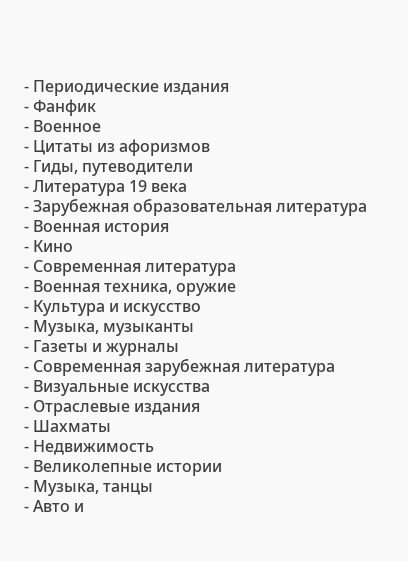- Периодические издания
- Фанфик
- Военное
- Цитаты из афоризмов
- Гиды, путеводители
- Литература 19 века
- Зарубежная образовательная литература
- Военная история
- Кино
- Современная литература
- Военная техника, оружие
- Культура и искусство
- Музыка, музыканты
- Газеты и журналы
- Современная зарубежная литература
- Визуальные искусства
- Отраслевые издания
- Шахматы
- Недвижимость
- Великолепные истории
- Музыка, танцы
- Авто и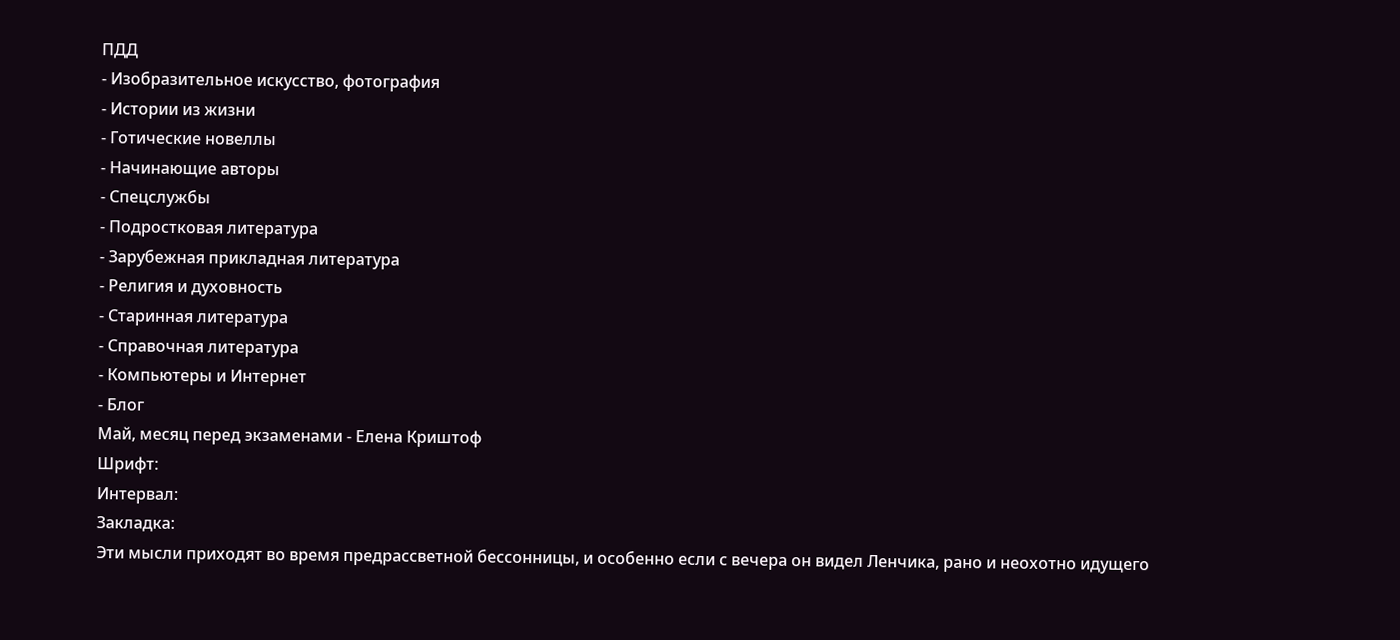ПДД
- Изобразительное искусство, фотография
- Истории из жизни
- Готические новеллы
- Начинающие авторы
- Спецслужбы
- Подростковая литература
- Зарубежная прикладная литература
- Религия и духовность
- Старинная литература
- Справочная литература
- Компьютеры и Интернет
- Блог
Май, месяц перед экзаменами - Елена Криштоф
Шрифт:
Интервал:
Закладка:
Эти мысли приходят во время предрассветной бессонницы, и особенно если с вечера он видел Ленчика, рано и неохотно идущего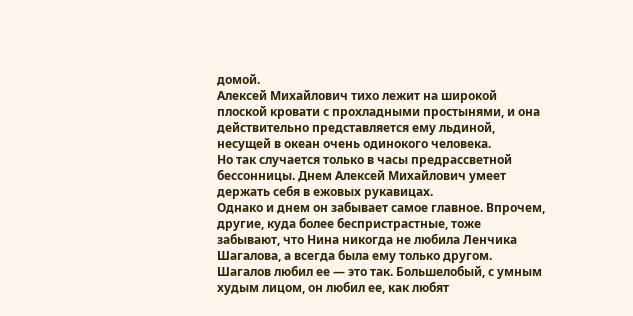домой.
Алексей Михайлович тихо лежит на широкой плоской кровати с прохладными простынями, и она действительно представляется ему льдиной, несущей в океан очень одинокого человека.
Но так случается только в часы предрассветной бессонницы. Днем Алексей Михайлович умеет держать себя в ежовых рукавицах.
Однако и днем он забывает самое главное. Впрочем, другие, куда более беспристрастные, тоже забывают, что Нина никогда не любила Ленчика Шагалова, а всегда была ему только другом.
Шагалов любил ее — это так. Большелобый, с умным худым лицом, он любил ее, как любят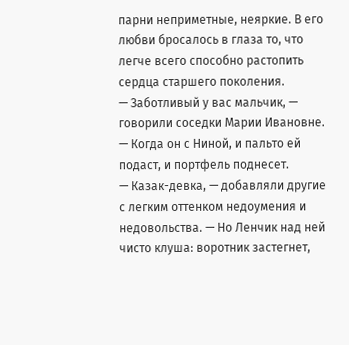парни неприметные, неяркие. В его любви бросалось в глаза то, что легче всего способно растопить сердца старшего поколения.
— Заботливый у вас мальчик, — говорили соседки Марии Ивановне. — Когда он с Ниной, и пальто ей подаст, и портфель поднесет.
— Казак-девка, — добавляли другие с легким оттенком недоумения и недовольства. — Но Ленчик над ней чисто клуша: воротник застегнет,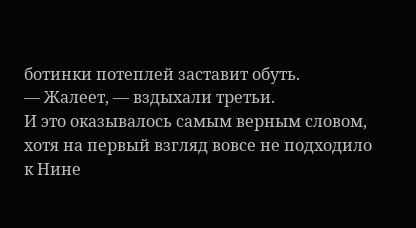ботинки потеплей заставит обуть.
— Жалеет, — вздыхали третьи.
И это оказывалось самым верным словом, хотя на первый взгляд вовсе не подходило к Нине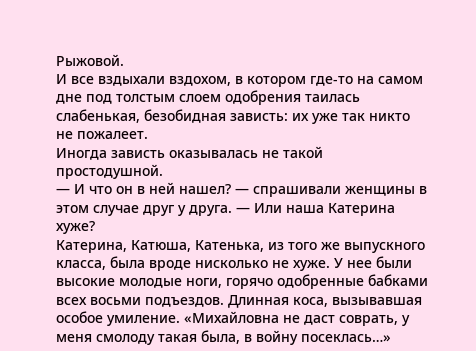Рыжовой.
И все вздыхали вздохом, в котором где-то на самом дне под толстым слоем одобрения таилась слабенькая, безобидная зависть: их уже так никто не пожалеет.
Иногда зависть оказывалась не такой простодушной.
— И что он в ней нашел? — спрашивали женщины в этом случае друг у друга. — Или наша Катерина хуже?
Катерина, Катюша, Катенька, из того же выпускного класса, была вроде нисколько не хуже. У нее были высокие молодые ноги, горячо одобренные бабками всех восьми подъездов. Длинная коса, вызывавшая особое умиление. «Михайловна не даст соврать, у меня смолоду такая была, в войну посеклась…»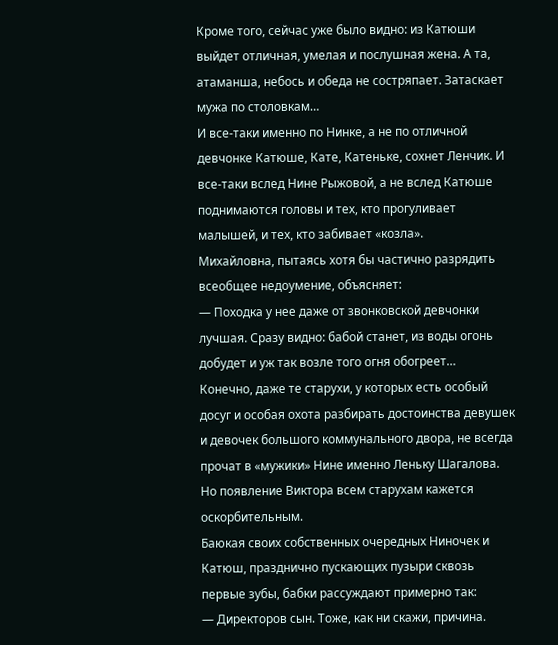Кроме того, сейчас уже было видно: из Катюши выйдет отличная, умелая и послушная жена. А та, атаманша, небось и обеда не состряпает. Затаскает мужа по столовкам…
И все-таки именно по Нинке, а не по отличной девчонке Катюше, Кате, Катеньке, сохнет Ленчик. И все-таки вслед Нине Рыжовой, а не вслед Катюше поднимаются головы и тех, кто прогуливает малышей, и тех, кто забивает «козла».
Михайловна, пытаясь хотя бы частично разрядить всеобщее недоумение, объясняет:
— Походка у нее даже от звонковской девчонки лучшая. Сразу видно: бабой станет, из воды огонь добудет и уж так возле того огня обогреет…
Конечно, даже те старухи, у которых есть особый досуг и особая охота разбирать достоинства девушек и девочек большого коммунального двора, не всегда прочат в «мужики» Нине именно Леньку Шагалова. Но появление Виктора всем старухам кажется оскорбительным.
Баюкая своих собственных очередных Ниночек и Катюш, празднично пускающих пузыри сквозь первые зубы, бабки рассуждают примерно так:
— Директоров сын. Тоже, как ни скажи, причина.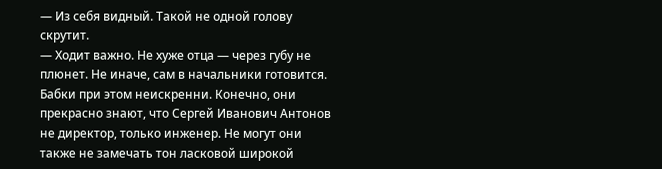— Из себя видный. Такой не одной голову скрутит.
— Ходит важно. Не хуже отца — через губу не плюнет. Не иначе, сам в начальники готовится.
Бабки при этом неискренни. Конечно, они прекрасно знают, что Сергей Иванович Антонов не директор, только инженер. Не могут они также не замечать тон ласковой широкой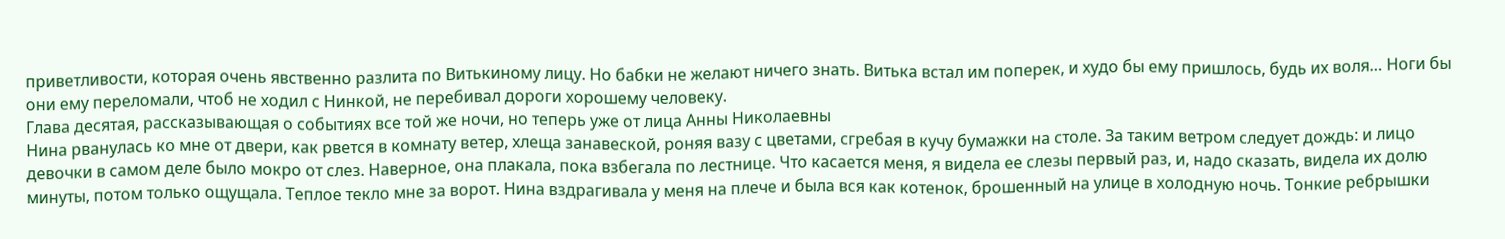приветливости, которая очень явственно разлита по Витькиному лицу. Но бабки не желают ничего знать. Витька встал им поперек, и худо бы ему пришлось, будь их воля… Ноги бы они ему переломали, чтоб не ходил с Нинкой, не перебивал дороги хорошему человеку.
Глава десятая, рассказывающая о событиях все той же ночи, но теперь уже от лица Анны Николаевны
Нина рванулась ко мне от двери, как рвется в комнату ветер, хлеща занавеской, роняя вазу с цветами, сгребая в кучу бумажки на столе. За таким ветром следует дождь: и лицо девочки в самом деле было мокро от слез. Наверное, она плакала, пока взбегала по лестнице. Что касается меня, я видела ее слезы первый раз, и, надо сказать, видела их долю минуты, потом только ощущала. Теплое текло мне за ворот. Нина вздрагивала у меня на плече и была вся как котенок, брошенный на улице в холодную ночь. Тонкие ребрышки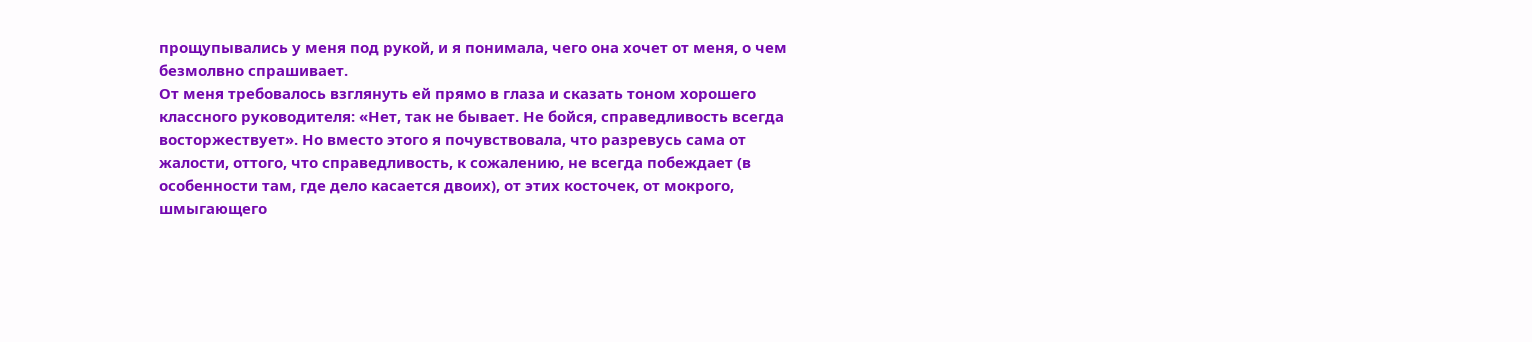прощупывались у меня под рукой, и я понимала, чего она хочет от меня, о чем безмолвно спрашивает.
От меня требовалось взглянуть ей прямо в глаза и сказать тоном хорошего классного руководителя: «Нет, так не бывает. Не бойся, справедливость всегда восторжествует». Но вместо этого я почувствовала, что разревусь сама от жалости, оттого, что справедливость, к сожалению, не всегда побеждает (в особенности там, где дело касается двоих), от этих косточек, от мокрого, шмыгающего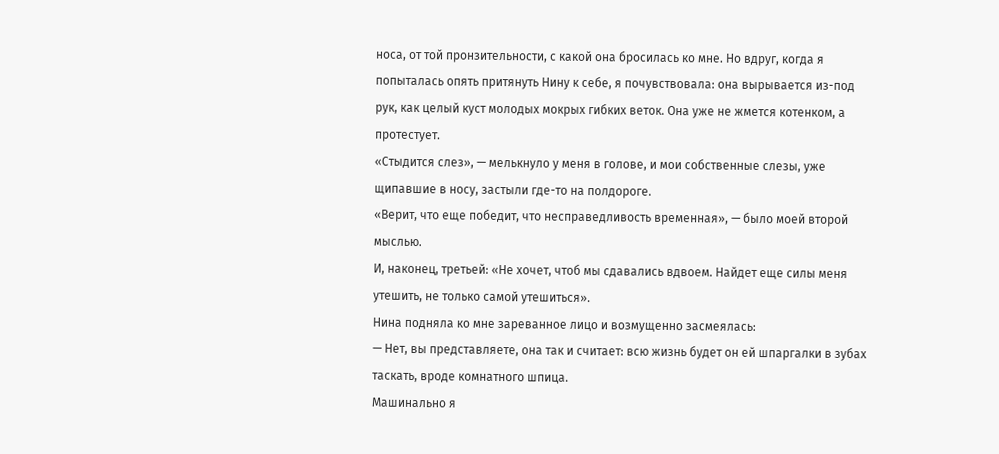носа, от той пронзительности, с какой она бросилась ко мне. Но вдруг, когда я попыталась опять притянуть Нину к себе, я почувствовала: она вырывается из-под рук, как целый куст молодых мокрых гибких веток. Она уже не жмется котенком, а протестует.
«Стыдится слез», — мелькнуло у меня в голове, и мои собственные слезы, уже щипавшие в носу, застыли где-то на полдороге.
«Верит, что еще победит, что несправедливость временная», — было моей второй мыслью.
И, наконец, третьей: «Не хочет, чтоб мы сдавались вдвоем. Найдет еще силы меня утешить, не только самой утешиться».
Нина подняла ко мне зареванное лицо и возмущенно засмеялась:
— Нет, вы представляете, она так и считает: всю жизнь будет он ей шпаргалки в зубах таскать, вроде комнатного шпица.
Машинально я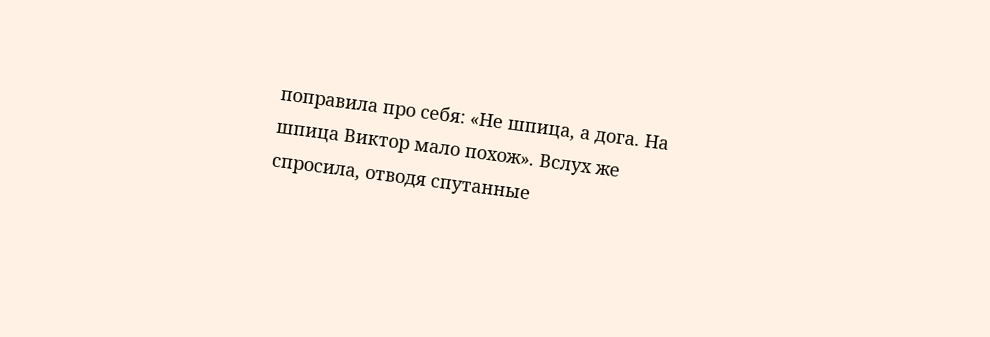поправила про себя: «Не шпица, а дога. На шпица Виктор мало похож». Вслух же спросила, отводя спутанные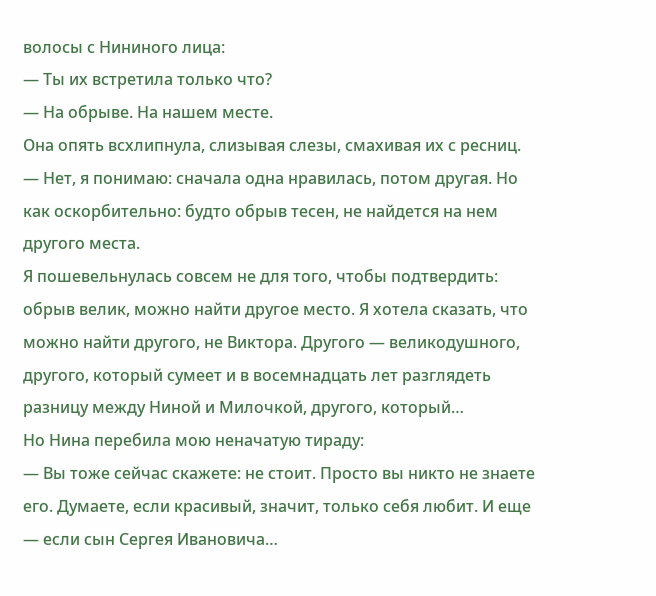волосы с Нининого лица:
— Ты их встретила только что?
— На обрыве. На нашем месте.
Она опять всхлипнула, слизывая слезы, смахивая их с ресниц.
— Нет, я понимаю: сначала одна нравилась, потом другая. Но как оскорбительно: будто обрыв тесен, не найдется на нем другого места.
Я пошевельнулась совсем не для того, чтобы подтвердить: обрыв велик, можно найти другое место. Я хотела сказать, что можно найти другого, не Виктора. Другого — великодушного, другого, который сумеет и в восемнадцать лет разглядеть разницу между Ниной и Милочкой, другого, который…
Но Нина перебила мою неначатую тираду:
— Вы тоже сейчас скажете: не стоит. Просто вы никто не знаете его. Думаете, если красивый, значит, только себя любит. И еще — если сын Сергея Ивановича…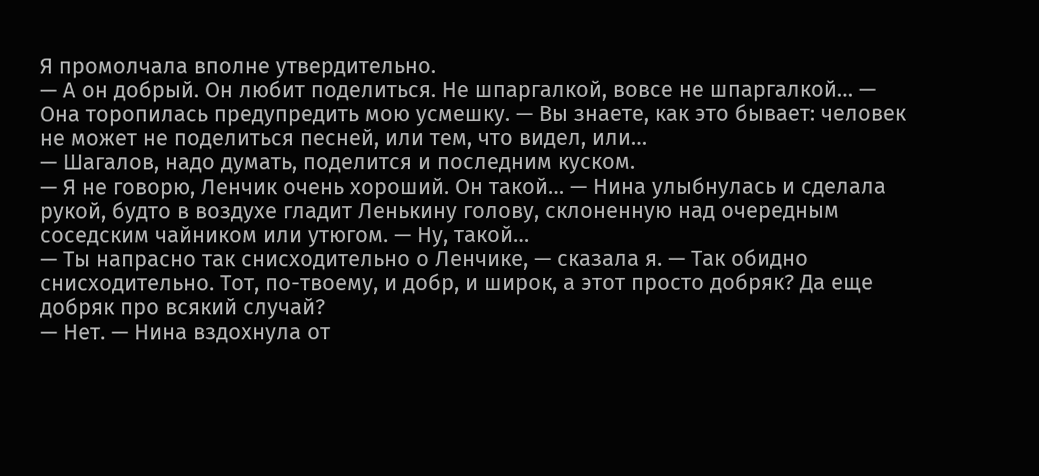Я промолчала вполне утвердительно.
— А он добрый. Он любит поделиться. Не шпаргалкой, вовсе не шпаргалкой… — Она торопилась предупредить мою усмешку. — Вы знаете, как это бывает: человек не может не поделиться песней, или тем, что видел, или…
— Шагалов, надо думать, поделится и последним куском.
— Я не говорю, Ленчик очень хороший. Он такой… — Нина улыбнулась и сделала рукой, будто в воздухе гладит Ленькину голову, склоненную над очередным соседским чайником или утюгом. — Ну, такой…
— Ты напрасно так снисходительно о Ленчике, — сказала я. — Так обидно снисходительно. Тот, по-твоему, и добр, и широк, а этот просто добряк? Да еще добряк про всякий случай?
— Нет. — Нина вздохнула от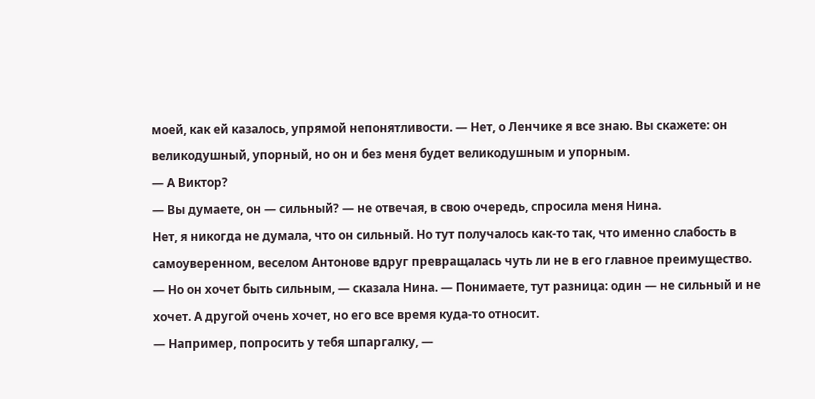моей, как ей казалось, упрямой непонятливости. — Нет, о Ленчике я все знаю. Вы скажете: он великодушный, упорный, но он и без меня будет великодушным и упорным.
— А Виктор?
— Вы думаете, он — сильный? — не отвечая, в свою очередь, спросила меня Нина.
Нет, я никогда не думала, что он сильный. Но тут получалось как-то так, что именно слабость в самоуверенном, веселом Антонове вдруг превращалась чуть ли не в его главное преимущество.
— Но он хочет быть сильным, — сказала Нина. — Понимаете, тут разница: один — не сильный и не хочет. А другой очень хочет, но его все время куда-то относит.
— Например, попросить у тебя шпаргалку, —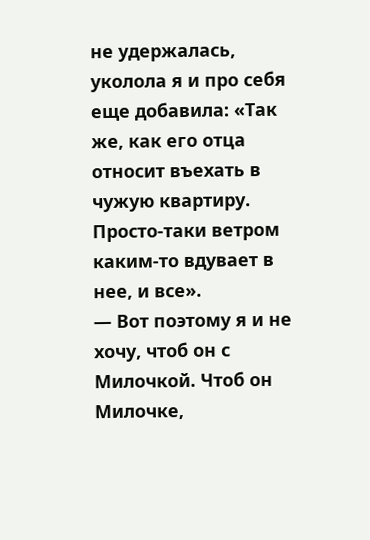не удержалась, уколола я и про себя еще добавила: «Так же, как его отца относит въехать в чужую квартиру. Просто-таки ветром каким-то вдувает в нее, и все».
— Вот поэтому я и не хочу, чтоб он с Милочкой. Чтоб он Милочке,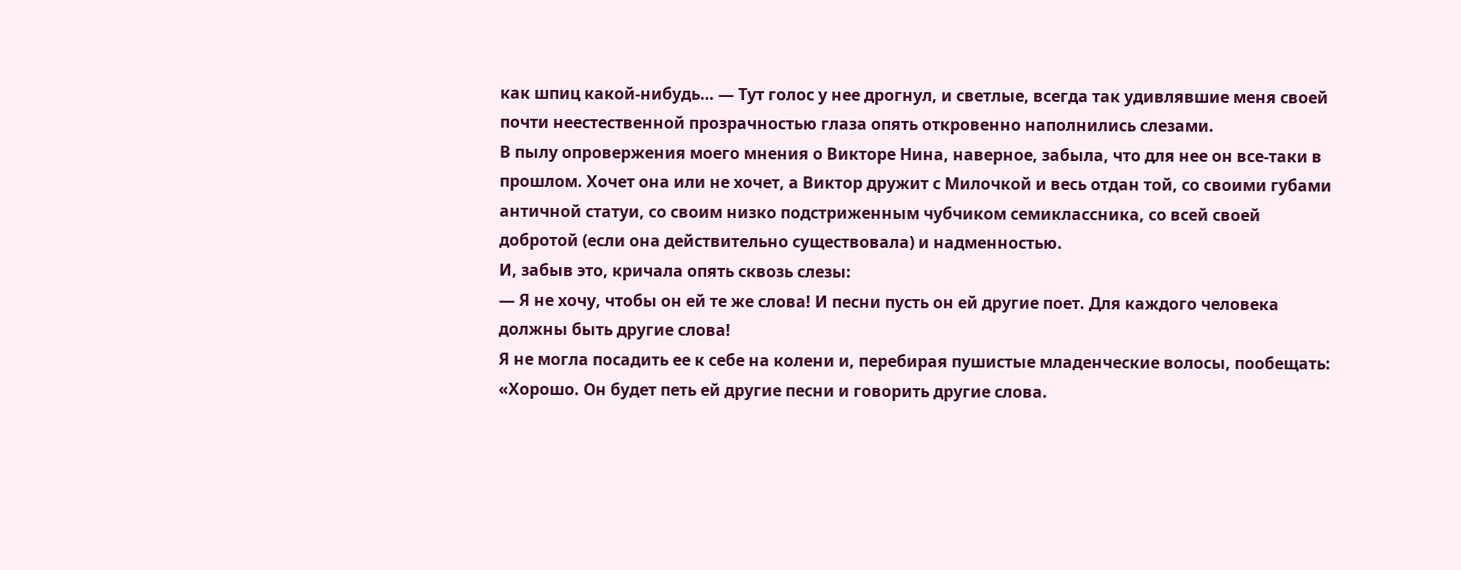как шпиц какой-нибудь… — Тут голос у нее дрогнул, и светлые, всегда так удивлявшие меня своей почти неестественной прозрачностью глаза опять откровенно наполнились слезами.
В пылу опровержения моего мнения о Викторе Нина, наверное, забыла, что для нее он все-таки в прошлом. Хочет она или не хочет, а Виктор дружит с Милочкой и весь отдан той, со своими губами античной статуи, со своим низко подстриженным чубчиком семиклассника, со всей своей добротой (если она действительно существовала) и надменностью.
И, забыв это, кричала опять сквозь слезы:
— Я не хочу, чтобы он ей те же слова! И песни пусть он ей другие поет. Для каждого человека должны быть другие слова!
Я не могла посадить ее к себе на колени и, перебирая пушистые младенческие волосы, пообещать:
«Хорошо. Он будет петь ей другие песни и говорить другие слова.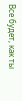Все будет, как ты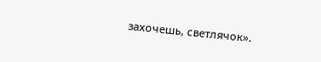захочешь, светлячок».